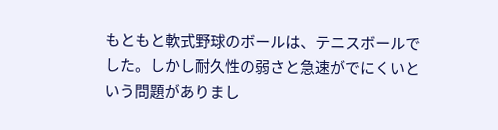もともと軟式野球のボールは、テニスボールでした。しかし耐久性の弱さと急速がでにくいという問題がありまし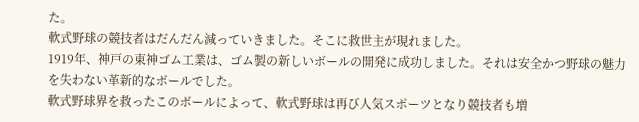た。
軟式野球の競技者はだんだん減っていきました。そこに救世主が現れました。
1919年、神戸の東神ゴム工業は、ゴム製の新しいボールの開発に成功しました。それは安全かつ野球の魅力を失わない革新的なボールでした。
軟式野球界を救ったこのボールによって、軟式野球は再び人気スポーツとなり競技者も増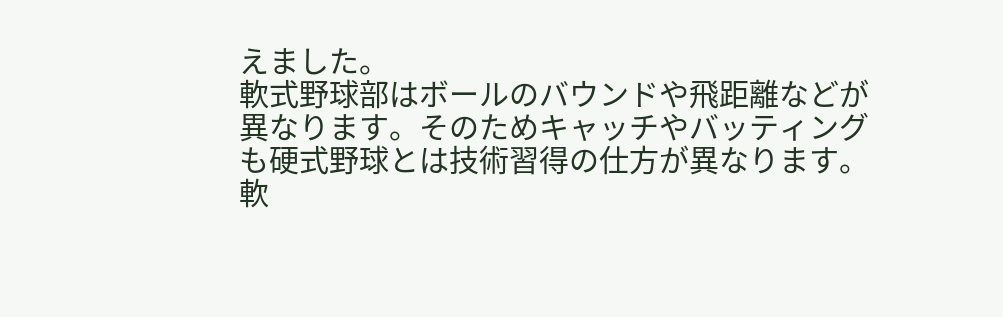えました。
軟式野球部はボールのバウンドや飛距離などが異なります。そのためキャッチやバッティングも硬式野球とは技術習得の仕方が異なります。
軟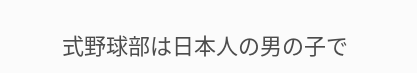式野球部は日本人の男の子で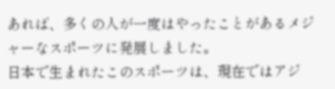あれば、多くの人が一度はやったことがあるメジャーなスポーツに発展しました。
日本で生まれたこのスポーツは、現在ではアジ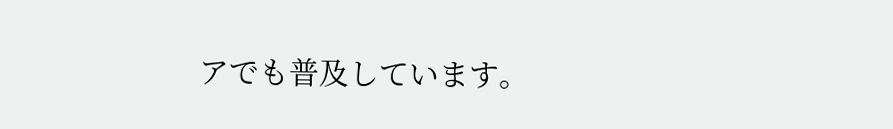アでも普及しています。